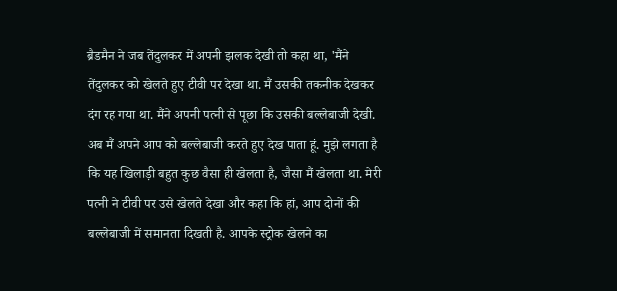ब्रैडमैन ने जब तेंदुलकर में अपनी झलक देखी तो कहा था, 'मैंने तेंदुलकर को खेलते हुए टीवी पर देखा था. मैं उसकी तकनीक देखकर दंग रह गया था. मैंने अपनी पत्नी से पूछा कि उसकी बल्लेबाजी देखी. अब मैं अपने आप को बल्लेबाजी करते हुए देख पाता हूं. मुझे लगता है कि यह खिलाड़ी बहुत कुछ वैसा ही खेलता है, जैसा मैं खेलता था. मेरी पत्नी ने टीवी पर उसे खेलते देखा और कहा कि हां, आप दोनों की बल्लेबाजी में समानता दिखती है. आपके स्ट्रोक खेलने का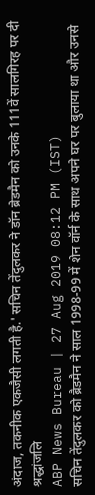अंदाज, तकनीक एकजैसी लगती है.' सचिन तेंदुलकर ने डॉन ब्रेडमैन को उनके 111वें सालगिरह पर दी श्रद्धांजलि
ABP News Bureau | 27 Aug 2019 08:12 PM (IST)
सचिन तेंदुलकर को ब्रैडमैन ने साल 1998-99 में शेन वॉर्न के साथ अपने घर पर बुलाया था और उनसे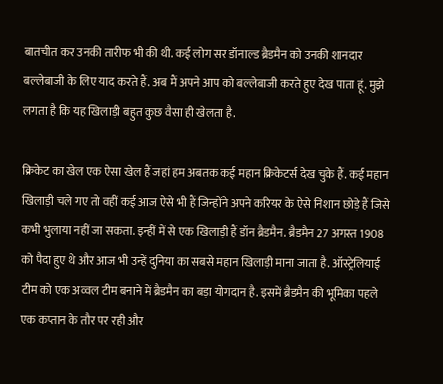बातचीत कर उनकी तारीफ भी की थी. कई लोग सर डॉनाल्ड ब्रैडमैन को उनकी शानदार बल्लेबाजी के लिए याद करते हैं. अब मैं अपने आप को बल्लेबाजी करते हुए देख पाता हूं. मुझे लगता है कि यह खिलाड़ी बहुत कुछ वैसा ही खेलता है.

क्रिकेट का खेल एक ऐसा खेल हैं जहां हम अबतक कई महान क्रिकेटर्स देख चुके हैं. कई महान खिलाड़ी चले गए तो वहीं कई आज ऐसे भी हैं जिन्होंने अपने करियर के ऐसे निशान छोड़े हैं जिसे कभी भुलाया नहीं जा सकता. इन्हीं में से एक खिलाड़ी हैं डॉन ब्रैडमैन. ब्रैडमैन 27 अगस्त 1908 को पैदा हुए थे और आज भी उन्हें दुनिया का सबसे महान खिलाड़ी माना जाता है. ऑस्ट्रेलियाई टीम को एक अव्वल टीम बनाने में ब्रैडमैन का बड़ा योगदान है. इसमें ब्रैडमैन की भूमिका पहले एक कप्तान के तौर पर रही और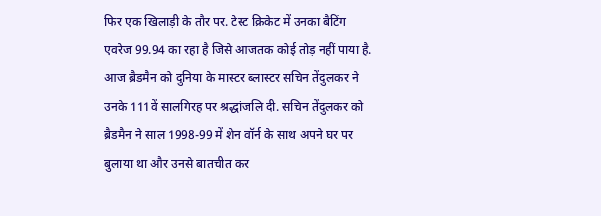फिर एक खिलाड़ी के तौर पर. टेस्ट क्रिकेट में उनका बैटिंग एवरेज 99.94 का रहा है जिसे आजतक कोई तोड़ नहीं पाया है. आज ब्रैडमैन को दुनिया के मास्टर ब्लास्टर सचिन तेंदुलकर ने उनके 111वें सालगिरह पर श्रद्धांजलि दी. सचिन तेंदुलकर को ब्रैडमैन ने साल 1998-99 में शेन वॉर्न के साथ अपने घर पर बुलाया था और उनसे बातचीत कर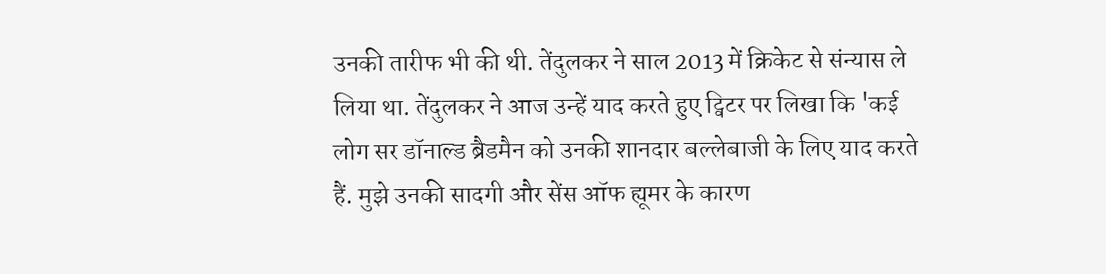उनकी तारीफ भी की थी. तेंदुलकर ने साल 2013 में क्रिकेट से संन्यास ले लिया था. तेंदुलकर ने आज उन्हें याद करते हुए ट्विटर पर लिखा कि 'कई लोग सर डॉनाल्ड ब्रैडमैन को उनकी शानदार बल्लेबाजी के लिए याद करते हैं. मुझे उनकी सादगी और सेंस ऑफ ह्यूमर के कारण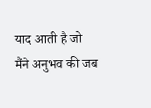याद आती है जो मैंने अनुभव की जब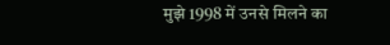मुझे 1998 में उनसे मिलने का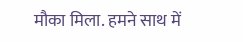मौका मिला. हमने साथ में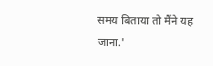समय बिताया तो मैंने यह जाना.'